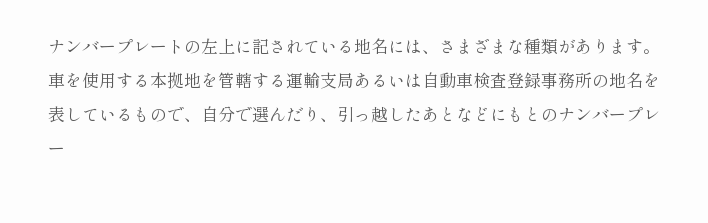ナンバープレートの左上に記されている地名には、さまざまな種類があります。車を使用する本拠地を管轄する運輸支局あるいは自動車検査登録事務所の地名を表しているもので、自分で選んだり、引っ越したあとなどにもとのナンバープレー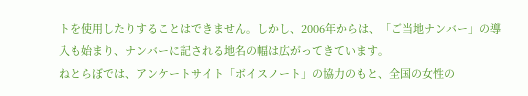トを使用したりすることはできません。しかし、2006年からは、「ご当地ナンバー」の導入も始まり、ナンバーに記される地名の幅は広がってきています。
ねとらぼでは、アンケートサイト「ボイスノート」の協力のもと、全国の女性の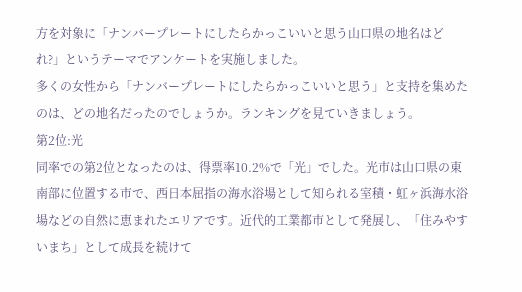方を対象に「ナンバープレートにしたらかっこいいと思う山口県の地名はどれ?」というテーマでアンケートを実施しました。
多くの女性から「ナンバープレートにしたらかっこいいと思う」と支持を集めたのは、どの地名だったのでしょうか。ランキングを見ていきましょう。
第2位:光
同率での第2位となったのは、得票率10.2%で「光」でした。光市は山口県の東南部に位置する市で、西日本屈指の海水浴場として知られる室積・虹ヶ浜海水浴場などの自然に恵まれたエリアです。近代的工業都市として発展し、「住みやすいまち」として成長を続けて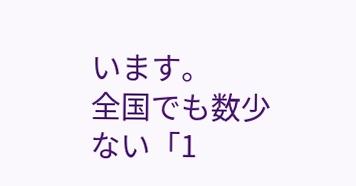います。
全国でも数少ない「1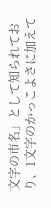文字の市名」として知られており、1文字のかっこよさに加えて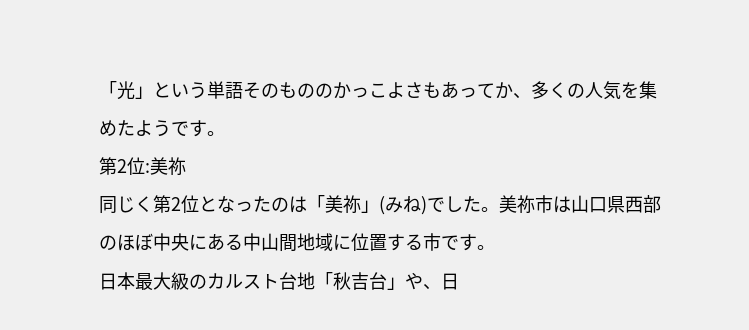「光」という単語そのもののかっこよさもあってか、多くの人気を集めたようです。
第2位:美祢
同じく第2位となったのは「美祢」(みね)でした。美祢市は山口県西部のほぼ中央にある中山間地域に位置する市です。
日本最大級のカルスト台地「秋吉台」や、日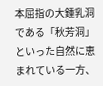本屈指の大鍾乳洞である「秋芳洞」といった自然に恵まれている一方、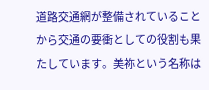道路交通網が整備されていることから交通の要衝としての役割も果たしています。美祢という名称は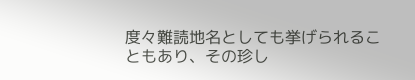度々難読地名としても挙げられることもあり、その珍し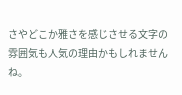さやどこか雅さを感じさせる文字の雰囲気も人気の理由かもしれませんね。